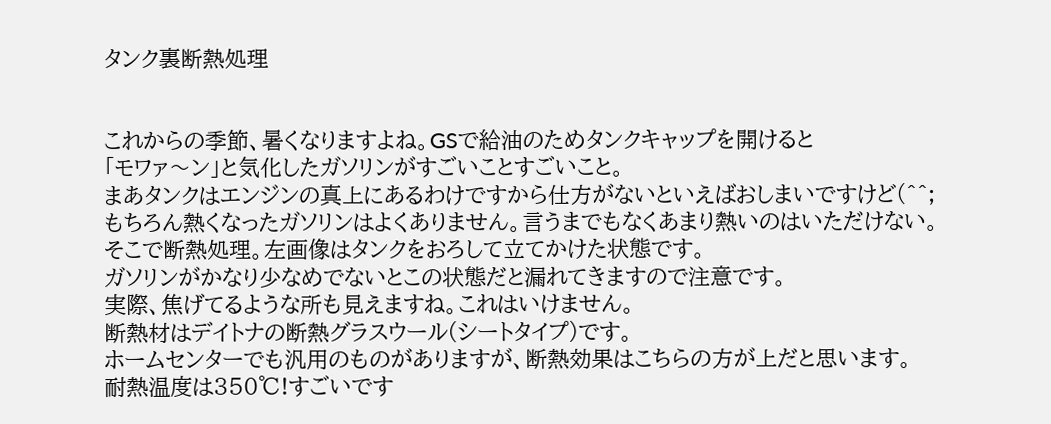タンク裏断熱処理


これからの季節、暑くなりますよね。GSで給油のためタンクキャップを開けると
「モワァ〜ン」と気化したガソリンがすごいことすごいこと。
まあタンクはエンジンの真上にあるわけですから仕方がないといえばおしまいですけど(^^;
もちろん熱くなったガソリンはよくありません。言うまでもなくあまり熱いのはいただけない。
そこで断熱処理。左画像はタンクをおろして立てかけた状態です。
ガソリンがかなり少なめでないとこの状態だと漏れてきますので注意です。
実際、焦げてるような所も見えますね。これはいけません。
断熱材はデイトナの断熱グラスウール(シートタイプ)です。
ホームセンターでも汎用のものがありますが、断熱効果はこちらの方が上だと思います。
耐熱温度は350℃!すごいです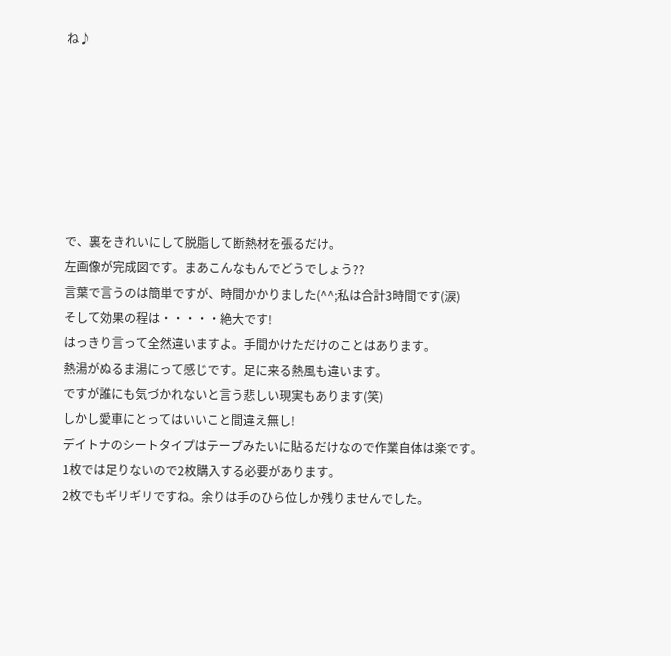ね♪







で、裏をきれいにして脱脂して断熱材を張るだけ。
左画像が完成図です。まあこんなもんでどうでしょう??
言葉で言うのは簡単ですが、時間かかりました(^^;私は合計3時間です(涙)
そして効果の程は・・・・・絶大です!
はっきり言って全然違いますよ。手間かけただけのことはあります。
熱湯がぬるま湯にって感じです。足に来る熱風も違います。
ですが誰にも気づかれないと言う悲しい現実もあります(笑)
しかし愛車にとってはいいこと間違え無し!
デイトナのシートタイプはテープみたいに貼るだけなので作業自体は楽です。
1枚では足りないので2枚購入する必要があります。
2枚でもギリギリですね。余りは手のひら位しか残りませんでした。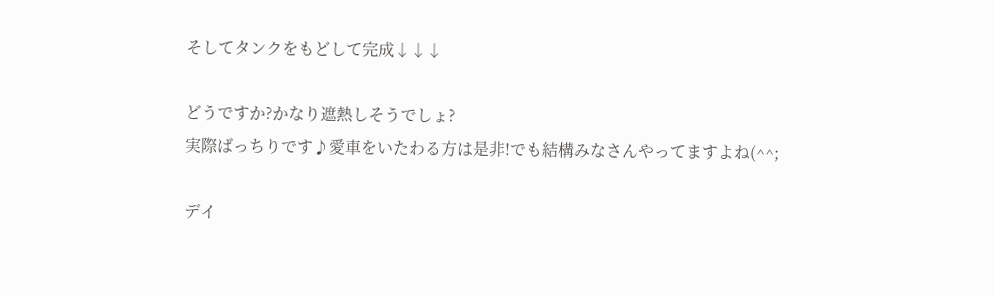そしてタンクをもどして完成↓↓↓

どうですか?かなり遮熱しそうでしょ?
実際ばっちりです♪愛車をいたわる方は是非!でも結構みなさんやってますよね(^^;

デイ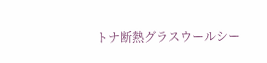トナ断熱グラスウールシー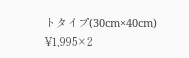トタイプ(30cm×40cm) ¥1,995×2